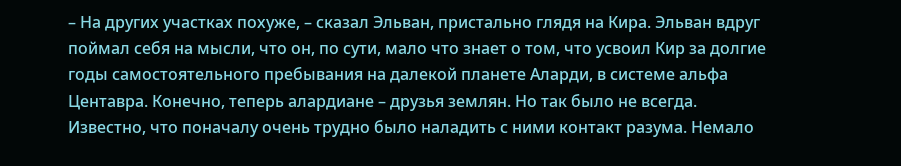– На других участках похуже, – сказал Эльван, пристально глядя на Кира. Эльван вдруг поймал себя на мысли, что он, по сути, мало что знает о том, что усвоил Кир за долгие годы самостоятельного пребывания на далекой планете Аларди, в системе альфа Центавра. Конечно, теперь алардиане – друзья землян. Но так было не всегда.
Известно, что поначалу очень трудно было наладить с ними контакт разума. Немало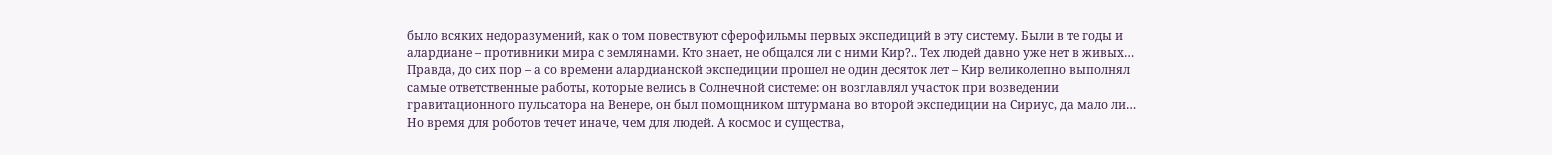было всяких недоразумений, как о том повествуют сферофильмы первых экспедиций в эту систему. Были в те годы и алардиане – противники мира с землянами. Кто знает, не общался ли с ними Кир?.. Тех людей давно уже нет в живых…
Правда, до сих пор – а со времени алардианской экспедиции прошел не один десяток лет – Кир великолепно выполнял самые ответственные работы, которые велись в Солнечной системе: он возглавлял участок при возведении гравитационного пульсатора на Венере, он был помощником штурмана во второй экспедиции на Сириус, да мало ли…
Но время для роботов течет иначе, чем для людей. А космос и существа,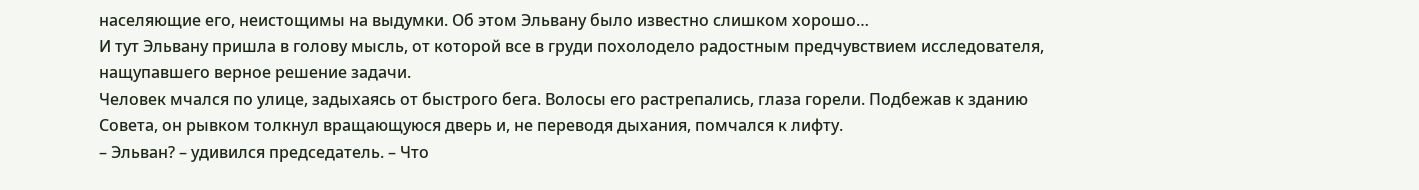населяющие его, неистощимы на выдумки. Об этом Эльвану было известно слишком хорошо…
И тут Эльвану пришла в голову мысль, от которой все в груди похолодело радостным предчувствием исследователя, нащупавшего верное решение задачи.
Человек мчался по улице, задыхаясь от быстрого бега. Волосы его растрепались, глаза горели. Подбежав к зданию Совета, он рывком толкнул вращающуюся дверь и, не переводя дыхания, помчался к лифту.
– Эльван? – удивился председатель. – Что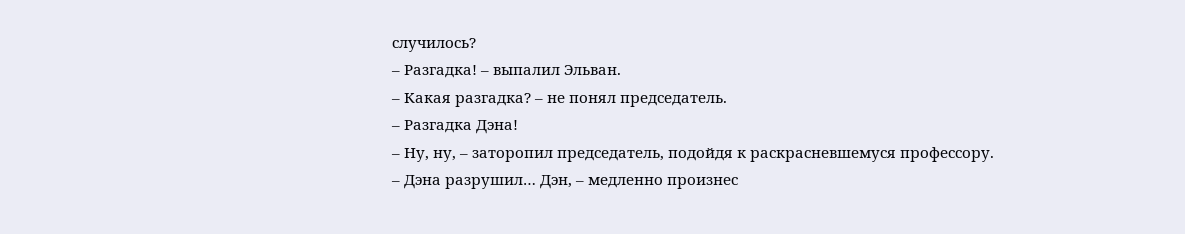случилось?
– Разгадка! – выпалил Эльван.
– Какая разгадка? – не понял председатель.
– Разгадка Дэна!
– Ну, ну, – заторопил председатель, подойдя к раскрасневшемуся профессору.
– Дэна разрушил… Дэн, – медленно произнес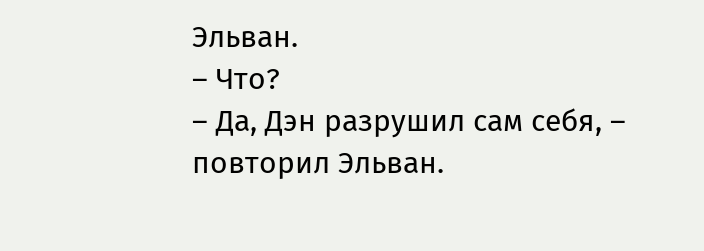Эльван.
– Что?
– Да, Дэн разрушил сам себя, – повторил Эльван.